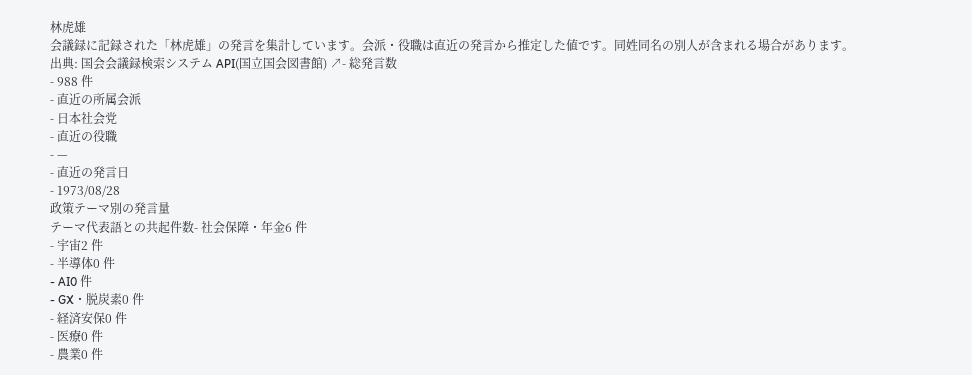林虎雄
会議録に記録された「林虎雄」の発言を集計しています。会派・役職は直近の発言から推定した値です。同姓同名の別人が含まれる場合があります。
出典: 国会会議録検索システム API(国立国会図書館) ↗- 総発言数
- 988 件
- 直近の所属会派
- 日本社会党
- 直近の役職
- —
- 直近の発言日
- 1973/08/28
政策テーマ別の発言量
テーマ代表語との共起件数- 社会保障・年金6 件
- 宇宙2 件
- 半導体0 件
- AI0 件
- GX・脱炭素0 件
- 経済安保0 件
- 医療0 件
- 農業0 件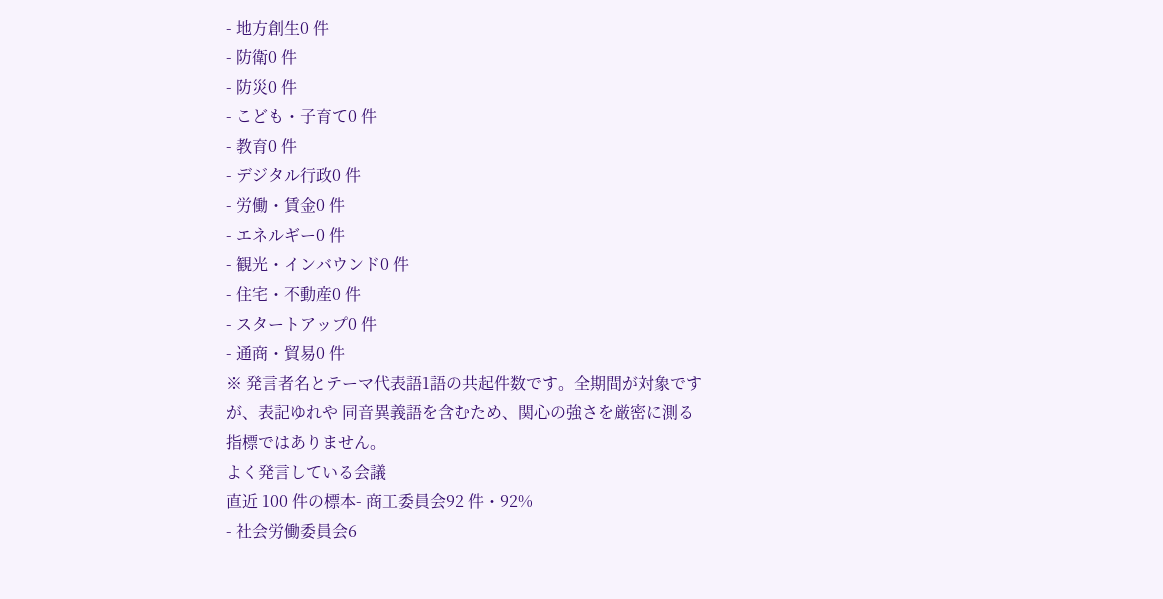- 地方創生0 件
- 防衛0 件
- 防災0 件
- こども・子育て0 件
- 教育0 件
- デジタル行政0 件
- 労働・賃金0 件
- エネルギー0 件
- 観光・インバウンド0 件
- 住宅・不動産0 件
- スタートアップ0 件
- 通商・貿易0 件
※ 発言者名とテーマ代表語1語の共起件数です。全期間が対象ですが、表記ゆれや 同音異義語を含むため、関心の強さを厳密に測る指標ではありません。
よく発言している会議
直近 100 件の標本- 商工委員会92 件・92%
- 社会労働委員会6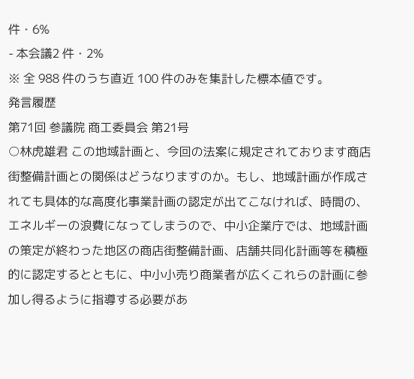件・6%
- 本会議2 件・2%
※ 全 988 件のうち直近 100 件のみを集計した標本値です。
発言履歴
第71回 参議院 商工委員会 第21号
○林虎雄君 この地域計画と、今回の法案に規定されております商店街整備計画との関係はどうなりますのか。もし、地域計画が作成されても具体的な高度化事業計画の認定が出てこなければ、時間の、エネルギーの浪費になってしまうので、中小企業庁では、地域計画の策定が終わった地区の商店街整備計画、店舗共同化計画等を積極的に認定するとともに、中小小売り商業者が広くこれらの計画に参加し得るように指導する必要があ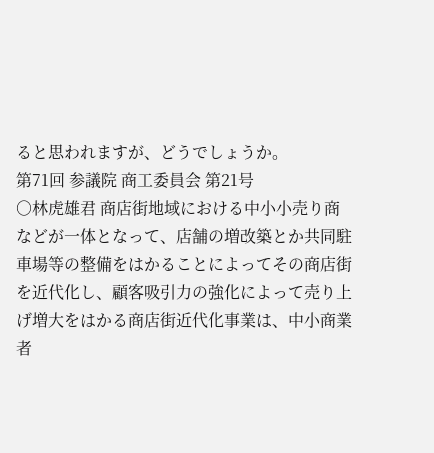ると思われますが、どうでしょうか。
第71回 参議院 商工委員会 第21号
○林虎雄君 商店街地域における中小小売り商などが一体となって、店舗の増改築とか共同駐車場等の整備をはかることによってその商店街を近代化し、顧客吸引力の強化によって売り上げ増大をはかる商店街近代化事業は、中小商業者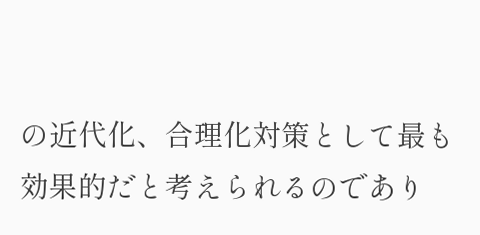の近代化、合理化対策として最も効果的だと考えられるのであり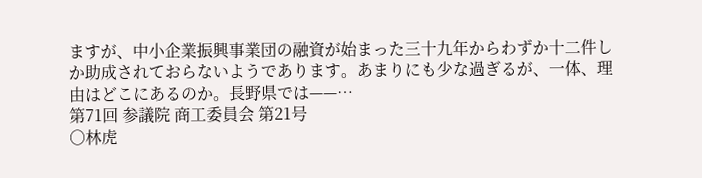ますが、中小企業振興事業団の融資が始まった三十九年からわずか十二件しか助成されておらないようであります。あまりにも少な過ぎるが、一体、理由はどこにあるのか。長野県では——…
第71回 参議院 商工委員会 第21号
○林虎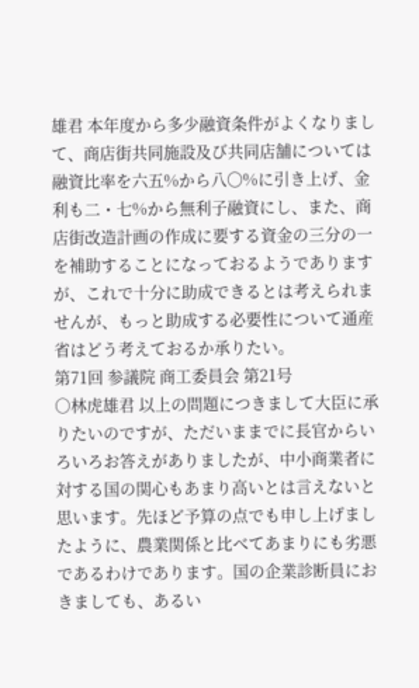雄君 本年度から多少融資条件がよくなりまして、商店街共同施設及び共同店舗については融資比率を六五%から八〇%に引き上げ、金利も二・七%から無利子融資にし、また、商店街改造計画の作成に要する資金の三分の一を補助することになっておるようでありますが、これで十分に助成できるとは考えられませんが、もっと助成する必要性について通産省はどう考えておるか承りたい。
第71回 参議院 商工委員会 第21号
○林虎雄君 以上の問題につきまして大臣に承りたいのですが、ただいままでに長官からいろいろお答えがありましたが、中小商業者に対する国の関心もあまり高いとは言えないと思います。先ほど予算の点でも申し上げましたように、農業関係と比べてあまりにも劣悪であるわけであります。国の企業診断員におきましても、あるい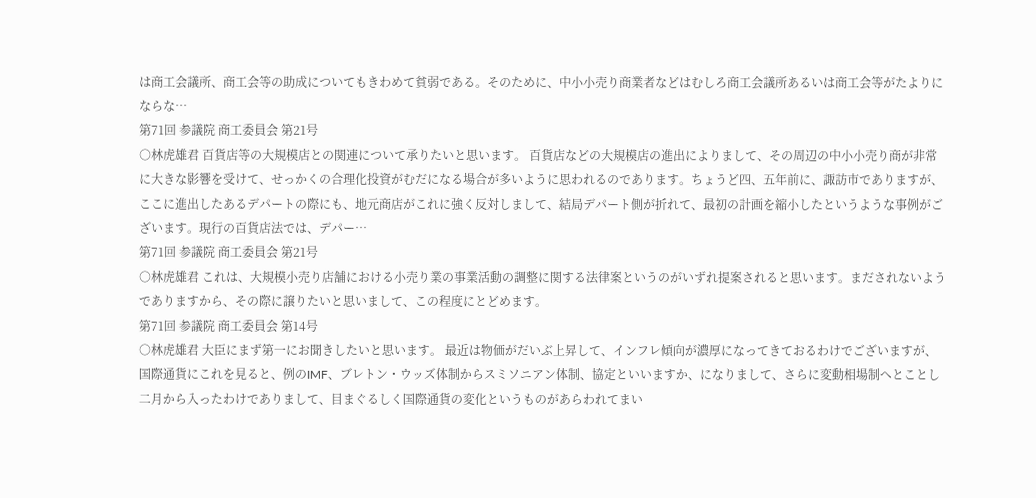は商工会議所、商工会等の助成についてもきわめて貧弱である。そのために、中小小売り商業者などはむしろ商工会議所あるいは商工会等がたよりにならな…
第71回 参議院 商工委員会 第21号
○林虎雄君 百貨店等の大規模店との関連について承りたいと思います。 百貨店などの大規模店の進出によりまして、その周辺の中小小売り商が非常に大きな影響を受けて、せっかくの合理化投資がむだになる場合が多いように思われるのであります。ちょうど四、五年前に、諏訪市でありますが、ここに進出したあるデパートの際にも、地元商店がこれに強く反対しまして、結局デパート側が折れて、最初の計画を縮小したというような事例がございます。現行の百貨店法では、デパー…
第71回 参議院 商工委員会 第21号
○林虎雄君 これは、大規模小売り店舗における小売り業の事業活動の調整に関する法律案というのがいずれ提案されると思います。まだされないようでありますから、その際に譲りたいと思いまして、この程度にとどめます。
第71回 参議院 商工委員会 第14号
○林虎雄君 大臣にまず第一にお聞きしたいと思います。 最近は物価がだいぶ上昇して、インフレ傾向が濃厚になってきておるわけでございますが、国際通貨にこれを見ると、例のIMF、ブレトン・ウッズ体制からスミソニアン体制、協定といいますか、になりまして、さらに変動相場制へとことし二月から入ったわけでありまして、目まぐるしく国際通貨の変化というものがあらわれてまい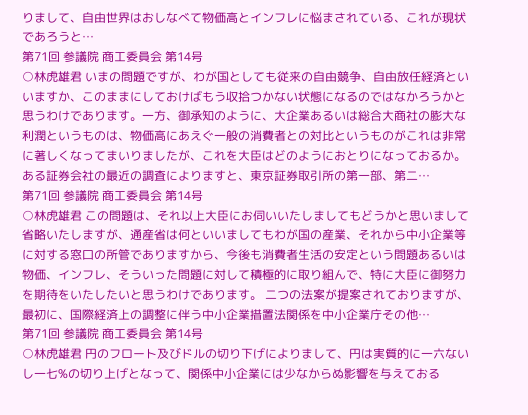りまして、自由世界はおしなべて物価高とインフレに悩まされている、これが現状であろうと…
第71回 参議院 商工委員会 第14号
○林虎雄君 いまの問題ですが、わが国としても従来の自由競争、自由放任経済といいますか、このままにしておけばもう収拾つかない状態になるのではなかろうかと思うわけであります。一方、御承知のように、大企業あるいは総合大商社の膨大な利潤というものは、物価高にあえぐ一般の消費者との対比というものがこれは非常に著しくなってまいりましたが、これを大臣はどのようにおとりになっておるか。 ある証券会社の最近の調査によりますと、東京証券取引所の第一部、第二…
第71回 参議院 商工委員会 第14号
○林虎雄君 この問題は、それ以上大臣にお伺いいたしましてもどうかと思いまして省略いたしますが、通産省は何といいましてもわが国の産業、それから中小企業等に対する窓口の所管でありますから、今後も消費者生活の安定という問題あるいは物価、インフレ、そういった問題に対して積極的に取り組んで、特に大臣に御努力を期待をいたしたいと思うわけであります。 二つの法案が提案されておりますが、最初に、国際経済上の調整に伴う中小企業措置法関係を中小企業庁その他…
第71回 参議院 商工委員会 第14号
○林虎雄君 円のフロート及びドルの切り下げによりまして、円は実質的に一六ないし一七%の切り上げとなって、関係中小企業には少なからぬ影響を与えておる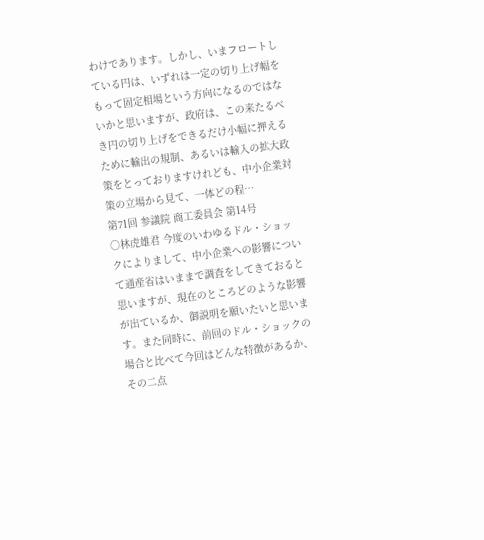わけであります。しかし、いまフロートしている円は、いずれは一定の切り上げ幅をもって固定相場という方向になるのではないかと思いますが、政府は、この来たるべき円の切り上げをできるだけ小幅に押えるために輸出の規制、あるいは輸入の拡大政策をとっておりますけれども、中小企業対策の立場から見て、一体どの程…
第71回 参議院 商工委員会 第14号
○林虎雄君 今度のいわゆるドル・ショックによりまして、中小企業への影響について通産省はいままで調査をしてきておると思いますが、現在のところどのような影響が出ているか、御説明を願いたいと思います。また同時に、前回のドル・ショックの場合と比べて今回はどんな特徴があるか、その二点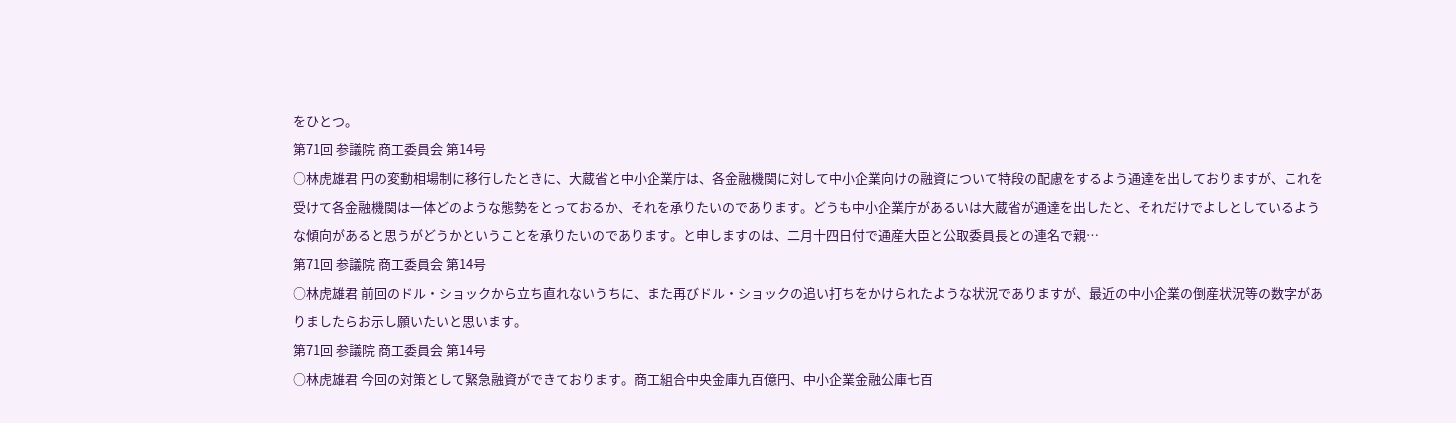をひとつ。
第71回 参議院 商工委員会 第14号
○林虎雄君 円の変動相場制に移行したときに、大蔵省と中小企業庁は、各金融機関に対して中小企業向けの融資について特段の配慮をするよう通達を出しておりますが、これを受けて各金融機関は一体どのような態勢をとっておるか、それを承りたいのであります。どうも中小企業庁があるいは大蔵省が通達を出したと、それだけでよしとしているような傾向があると思うがどうかということを承りたいのであります。と申しますのは、二月十四日付で通産大臣と公取委員長との連名で親…
第71回 参議院 商工委員会 第14号
○林虎雄君 前回のドル・ショックから立ち直れないうちに、また再びドル・ショックの追い打ちをかけられたような状況でありますが、最近の中小企業の倒産状況等の数字がありましたらお示し願いたいと思います。
第71回 参議院 商工委員会 第14号
○林虎雄君 今回の対策として緊急融資ができております。商工組合中央金庫九百億円、中小企業金融公庫七百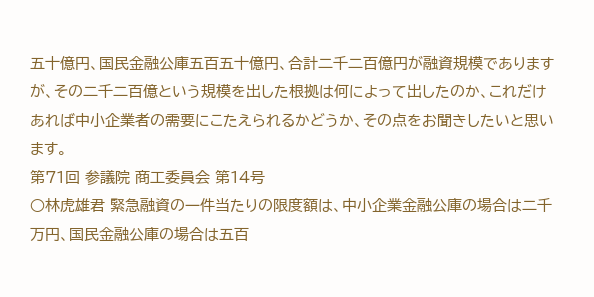五十億円、国民金融公庫五百五十億円、合計二千二百億円が融資規模でありますが、その二千二百億という規模を出した根拠は何によって出したのか、これだけあれば中小企業者の需要にこたえられるかどうか、その点をお聞きしたいと思います。
第71回 参議院 商工委員会 第14号
○林虎雄君 緊急融資の一件当たりの限度額は、中小企業金融公庫の場合は二千万円、国民金融公庫の場合は五百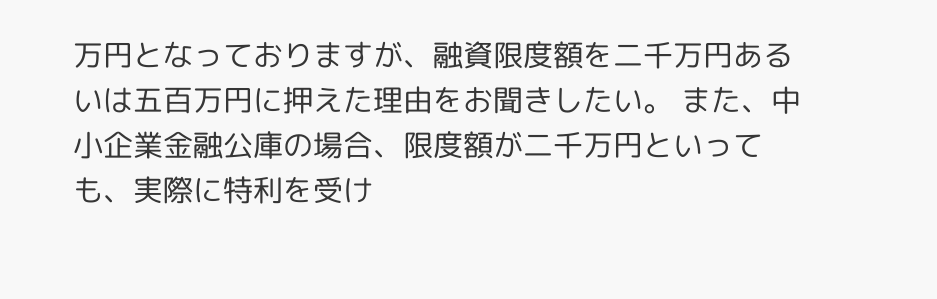万円となっておりますが、融資限度額を二千万円あるいは五百万円に押えた理由をお聞きしたい。 また、中小企業金融公庫の場合、限度額が二千万円といっても、実際に特利を受け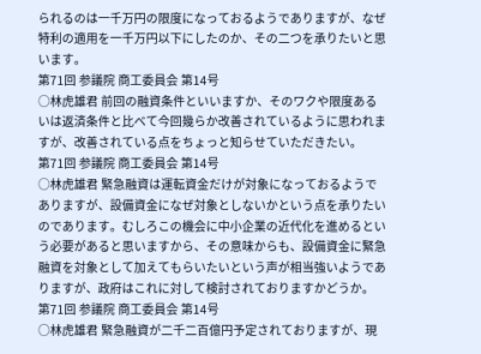られるのは一千万円の限度になっておるようでありますが、なぜ特利の適用を一千万円以下にしたのか、その二つを承りたいと思います。
第71回 参議院 商工委員会 第14号
○林虎雄君 前回の融資条件といいますか、そのワクや限度あるいは返済条件と比べて今回幾らか改善されているように思われますが、改善されている点をちょっと知らせていただきたい。
第71回 参議院 商工委員会 第14号
○林虎雄君 緊急融資は運転資金だけが対象になっておるようでありますが、設備資金になぜ対象としないかという点を承りたいのであります。むしろこの機会に中小企業の近代化を進めるという必要があると思いますから、その意味からも、設備資金に緊急融資を対象として加えてもらいたいという声が相当強いようでありますが、政府はこれに対して検討されておりますかどうか。
第71回 参議院 商工委員会 第14号
○林虎雄君 緊急融資が二千二百億円予定されておりますが、現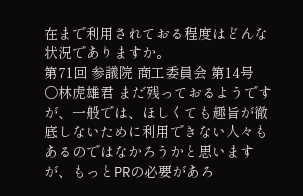在まで利用されておる程度はどんな状況でありますか。
第71回 参議院 商工委員会 第14号
○林虎雄君 まだ残っておるようですが、一般では、ほしくても趣旨が徹底しないために利用できない人々もあるのではなかろうかと思いますが、もっとPRの必要があろ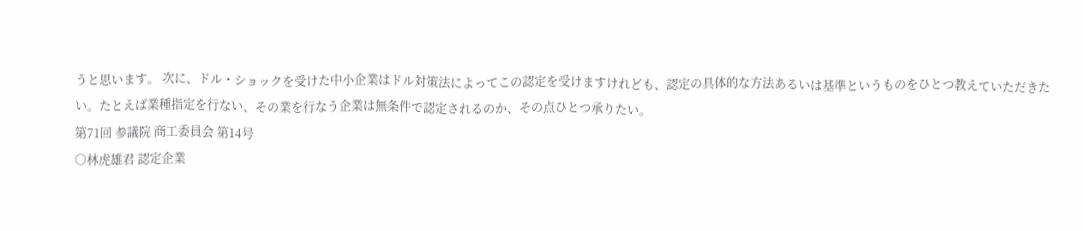うと思います。 次に、ドル・ショックを受けた中小企業はドル対策法によってこの認定を受けますけれども、認定の具体的な方法あるいは基準というものをひとつ教えていただきたい。たとえば業種指定を行ない、その業を行なう企業は無条件で認定されるのか、その点ひとつ承りたい。
第71回 参議院 商工委員会 第14号
○林虎雄君 認定企業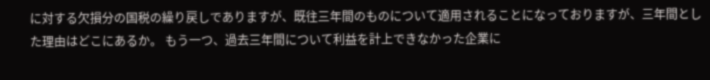に対する欠損分の国税の繰り戻しでありますが、既往三年間のものについて適用されることになっておりますが、三年間とした理由はどこにあるか。 もう一つ、過去三年間について利益を計上できなかった企業に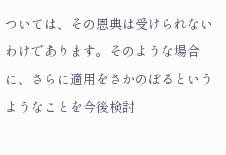ついては、その恩典は受けられないわけであります。そのような場合に、さらに適用をさかのぼるというようなことを今後検討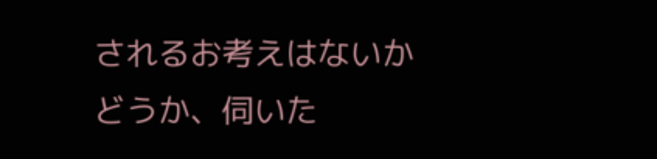されるお考えはないかどうか、伺いた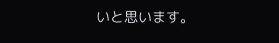いと思います。